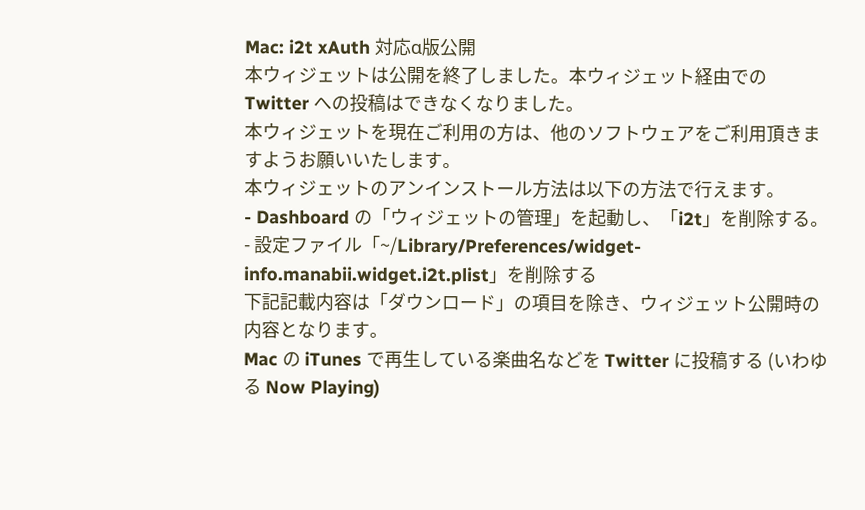Mac: i2t xAuth 対応α版公開
本ウィジェットは公開を終了しました。本ウィジェット経由での Twitter への投稿はできなくなりました。
本ウィジェットを現在ご利用の方は、他のソフトウェアをご利用頂きますようお願いいたします。
本ウィジェットのアンインストール方法は以下の方法で行えます。
- Dashboard の「ウィジェットの管理」を起動し、「i2t」を削除する。
- 設定ファイル「~/Library/Preferences/widget-info.manabii.widget.i2t.plist」を削除する
下記記載内容は「ダウンロード」の項目を除き、ウィジェット公開時の内容となります。
Mac の iTunes で再生している楽曲名などを Twitter に投稿する (いわゆる Now Playing)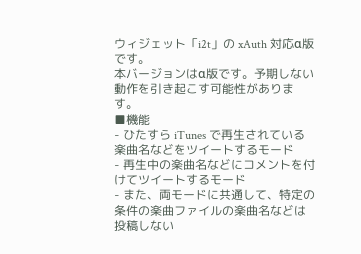ウィジェット「i2t」の xAuth 対応α版です。
本バージョンはα版です。予期しない動作を引き起こす可能性があります。
■機能
- ひたすら iTunes で再生されている楽曲名などをツイートするモード
- 再生中の楽曲名などにコメントを付けてツイートするモード
- また、両モードに共通して、特定の条件の楽曲ファイルの楽曲名などは投稿しない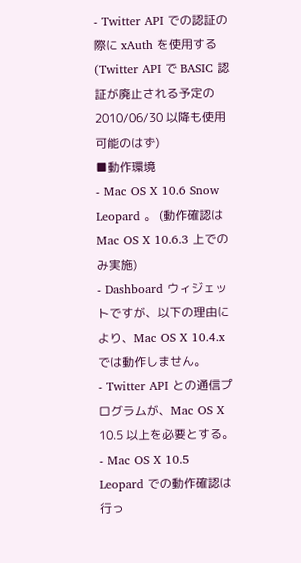- Twitter API での認証の際に xAuth を使用する (Twitter API で BASIC 認証が廃止される予定の 2010/06/30 以降も使用可能のはず)
■動作環境
- Mac OS X 10.6 Snow Leopard 。 (動作確認は Mac OS X 10.6.3 上でのみ実施)
- Dashboard ウィジェットですが、以下の理由により、Mac OS X 10.4.x では動作しません。
- Twitter API との通信プログラムが、Mac OS X 10.5 以上を必要とする。
- Mac OS X 10.5 Leopard での動作確認は行っ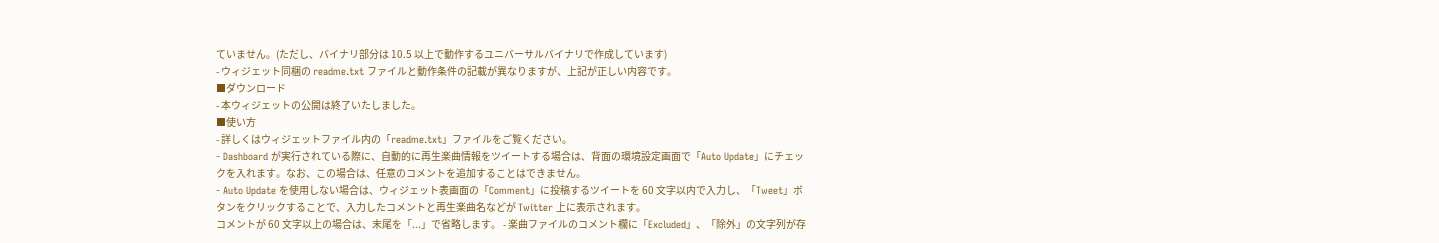ていません。(ただし、バイナリ部分は 10.5 以上で動作するユニバーサルバイナリで作成しています)
- ウィジェット同梱の readme.txt ファイルと動作条件の記載が異なりますが、上記が正しい内容です。
■ダウンロード
- 本ウィジェットの公開は終了いたしました。
■使い方
- 詳しくはウィジェットファイル内の「readme.txt」ファイルをご覧ください。
- Dashboard が実行されている際に、自動的に再生楽曲情報をツイートする場合は、背面の環境設定画面で「Auto Update」にチェックを入れます。なお、この場合は、任意のコメントを追加することはできません。
- Auto Update を使用しない場合は、ウィジェット表画面の「Comment」に投稿するツイートを 60 文字以内で入力し、「Tweet」ボタンをクリックすることで、入力したコメントと再生楽曲名などが Twitter 上に表示されます。
コメントが 60 文字以上の場合は、末尾を「...」で省略します。 - 楽曲ファイルのコメント欄に「Excluded」、「除外」の文字列が存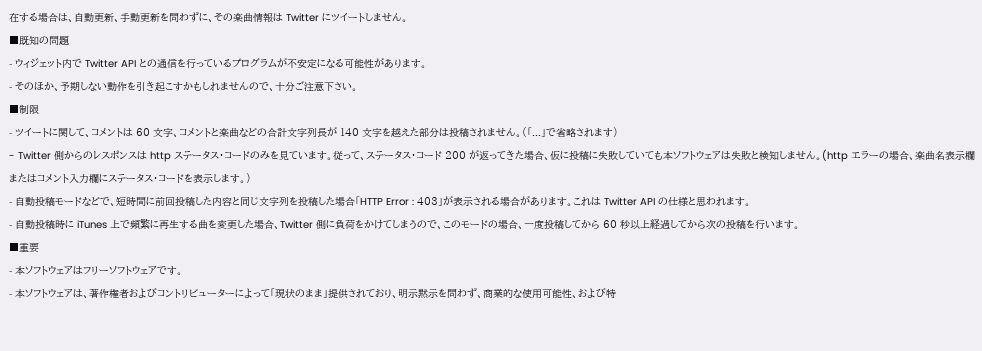在する場合は、自動更新、手動更新を問わずに、その楽曲情報は Twitter にツイートしません。
■既知の問題
- ウィジェット内で Twitter API との通信を行っているプログラムが不安定になる可能性があります。
- そのほか、予期しない動作を引き起こすかもしれませんので、十分ご注意下さい。
■制限
- ツイートに関して、コメントは 60 文字、コメントと楽曲などの合計文字列長が 140 文字を越えた部分は投稿されません。(「...」で省略されます)
- Twitter 側からのレスポンスは http ステータス・コードのみを見ています。従って、ステータス・コード 200 が返ってきた場合、仮に投稿に失敗していても本ソフトウェアは失敗と検知しません。(http エラーの場合、楽曲名表示欄またはコメント入力欄にステータス・コードを表示します。)
- 自動投稿モードなどで、短時間に前回投稿した内容と同じ文字列を投稿した場合「HTTP Error : 403」が表示される場合があります。これは Twitter API の仕様と思われます。
- 自動投稿時に iTunes 上で頻繁に再生する曲を変更した場合、Twitter 側に負荷をかけてしまうので、このモードの場合、一度投稿してから 60 秒以上経過してから次の投稿を行います。
■重要
- 本ソフトウェアはフリーソフトウェアです。
- 本ソフトウェアは、著作権者およびコントリビューターによって「現状のまま」提供されており、明示黙示を問わず、商業的な使用可能性、および特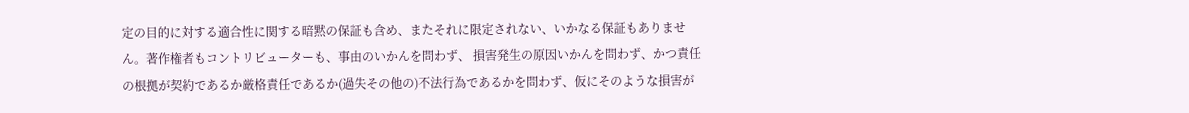定の目的に対する適合性に関する暗黙の保証も含め、またそれに限定されない、いかなる保証もありません。著作権者もコントリビューターも、事由のいかんを問わず、 損害発生の原因いかんを問わず、かつ責任の根拠が契約であるか厳格責任であるか(過失その他の)不法行為であるかを問わず、仮にそのような損害が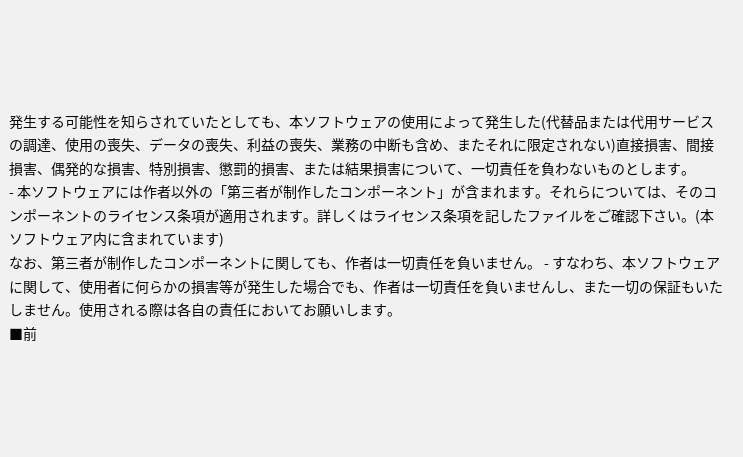発生する可能性を知らされていたとしても、本ソフトウェアの使用によって発生した(代替品または代用サービスの調達、使用の喪失、データの喪失、利益の喪失、業務の中断も含め、またそれに限定されない)直接損害、間接損害、偶発的な損害、特別損害、懲罰的損害、または結果損害について、一切責任を負わないものとします。
- 本ソフトウェアには作者以外の「第三者が制作したコンポーネント」が含まれます。それらについては、そのコンポーネントのライセンス条項が適用されます。詳しくはライセンス条項を記したファイルをご確認下さい。(本ソフトウェア内に含まれています)
なお、第三者が制作したコンポーネントに関しても、作者は一切責任を負いません。 - すなわち、本ソフトウェアに関して、使用者に何らかの損害等が発生した場合でも、作者は一切責任を負いませんし、また一切の保証もいたしません。使用される際は各自の責任においてお願いします。
■前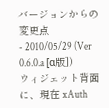バージョンからの変更点
- 2010/05/29 (Ver 0.6.0.a [α版])
ウィジェット背面に、現在 xAuth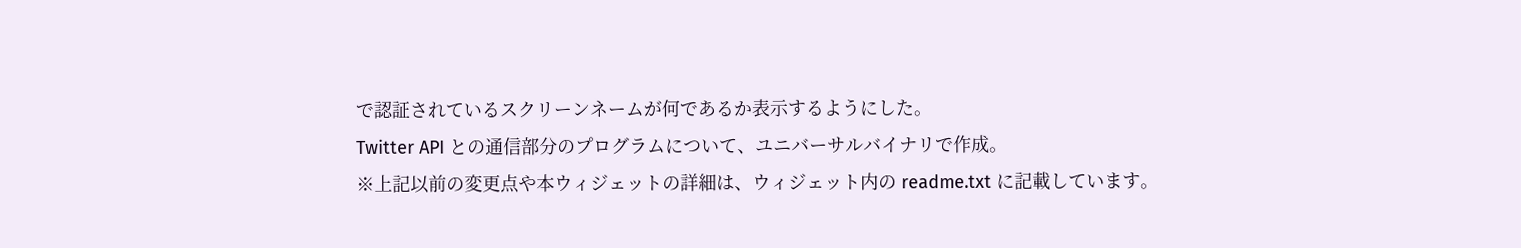で認証されているスクリーンネームが何であるか表示するようにした。
Twitter API との通信部分のプログラムについて、ユニバーサルバイナリで作成。
※上記以前の変更点や本ウィジェットの詳細は、ウィジェット内の readme.txt に記載しています。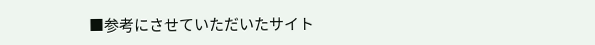■参考にさせていただいたサイト